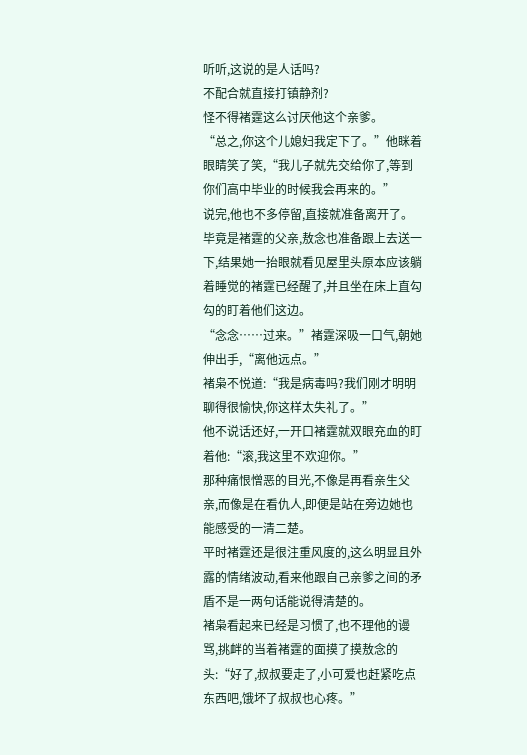听听,这说的是人话吗?
不配合就直接打镇静剂?
怪不得褚霆这么讨厌他这个亲爹。
“总之,你这个儿媳妇我定下了。”他眯着眼睛笑了笑,“我儿子就先交给你了,等到你们高中毕业的时候我会再来的。”
说完,他也不多停留,直接就准备离开了。
毕竟是褚霆的父亲,敖念也准备跟上去送一下,结果她一抬眼就看见屋里头原本应该躺着睡觉的褚霆已经醒了,并且坐在床上直勾勾的盯着他们这边。
“念念……过来。”褚霆深吸一口气,朝她伸出手,“离他远点。”
褚枭不悦道:“我是病毒吗?我们刚才明明聊得很愉快,你这样太失礼了。”
他不说话还好,一开口褚霆就双眼充血的盯着他:“滚,我这里不欢迎你。”
那种痛恨憎恶的目光,不像是再看亲生父亲,而像是在看仇人,即便是站在旁边她也能感受的一清二楚。
平时褚霆还是很注重风度的,这么明显且外露的情绪波动,看来他跟自己亲爹之间的矛盾不是一两句话能说得清楚的。
褚枭看起来已经是习惯了,也不理他的谩骂,挑衅的当着褚霆的面摸了摸敖念的头:“好了,叔叔要走了,小可爱也赶紧吃点东西吧,饿坏了叔叔也心疼。”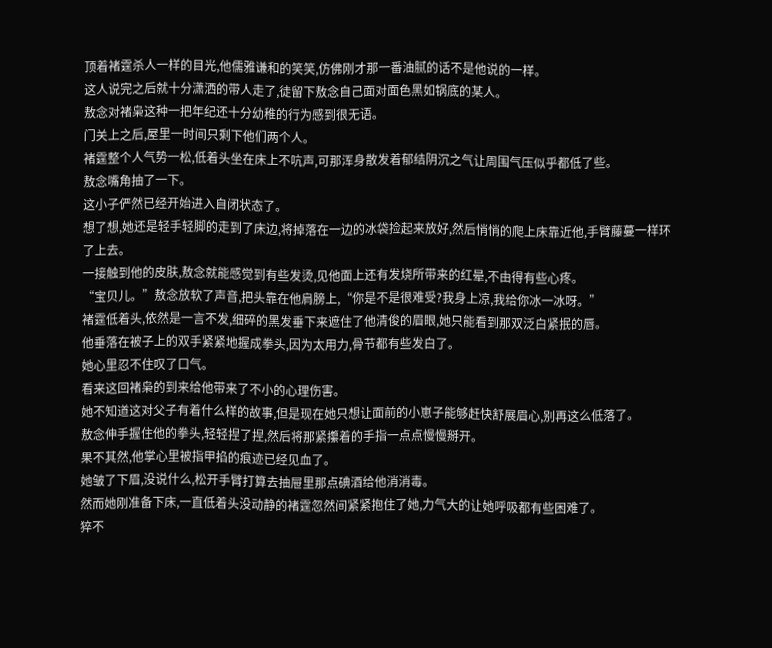顶着褚霆杀人一样的目光,他儒雅谦和的笑笑,仿佛刚才那一番油腻的话不是他说的一样。
这人说完之后就十分潇洒的带人走了,徒留下敖念自己面对面色黑如锅底的某人。
敖念对褚枭这种一把年纪还十分幼稚的行为感到很无语。
门关上之后,屋里一时间只剩下他们两个人。
褚霆整个人气势一松,低着头坐在床上不吭声,可那浑身散发着郁结阴沉之气让周围气压似乎都低了些。
敖念嘴角抽了一下。
这小子俨然已经开始进入自闭状态了。
想了想,她还是轻手轻脚的走到了床边,将掉落在一边的冰袋捡起来放好,然后悄悄的爬上床靠近他,手臂藤蔓一样环了上去。
一接触到他的皮肤,敖念就能感觉到有些发烫,见他面上还有发烧所带来的红晕,不由得有些心疼。
“宝贝儿。”敖念放软了声音,把头靠在他肩膀上,“你是不是很难受?我身上凉,我给你冰一冰呀。”
褚霆低着头,依然是一言不发,细碎的黑发垂下来遮住了他清俊的眉眼,她只能看到那双泛白紧抿的唇。
他垂落在被子上的双手紧紧地握成拳头,因为太用力,骨节都有些发白了。
她心里忍不住叹了口气。
看来这回褚枭的到来给他带来了不小的心理伤害。
她不知道这对父子有着什么样的故事,但是现在她只想让面前的小崽子能够赶快舒展眉心,别再这么低落了。
敖念伸手握住他的拳头,轻轻捏了捏,然后将那紧攥着的手指一点点慢慢掰开。
果不其然,他掌心里被指甲掐的痕迹已经见血了。
她皱了下眉,没说什么,松开手臂打算去抽屉里那点碘酒给他消消毒。
然而她刚准备下床,一直低着头没动静的褚霆忽然间紧紧抱住了她,力气大的让她呼吸都有些困难了。
猝不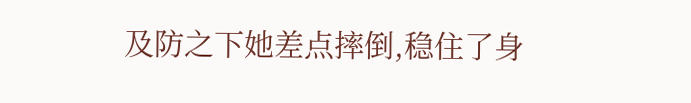及防之下她差点摔倒,稳住了身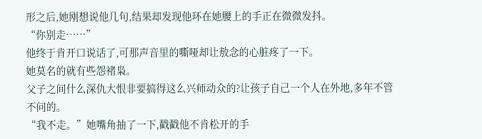形之后,她刚想说他几句,结果却发现他环在她腰上的手正在微微发抖。
“你别走……”
他终于肯开口说话了,可那声音里的嘶哑却让敖念的心脏疼了一下。
她莫名的就有些怨褚枭。
父子之间什么深仇大恨非要搞得这么兴师动众的?让孩子自己一个人在外地,多年不管不问的。
“我不走。”她嘴角抽了一下,戳戳他不肯松开的手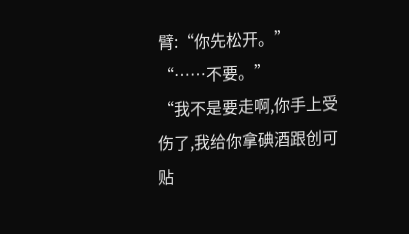臂:“你先松开。”
“……不要。”
“我不是要走啊,你手上受伤了,我给你拿碘酒跟创可贴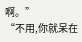啊。”
“不用,你就呆在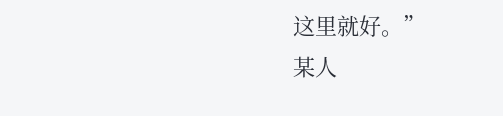这里就好。”
某人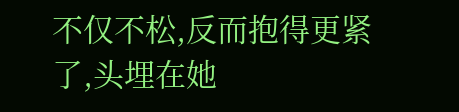不仅不松,反而抱得更紧了,头埋在她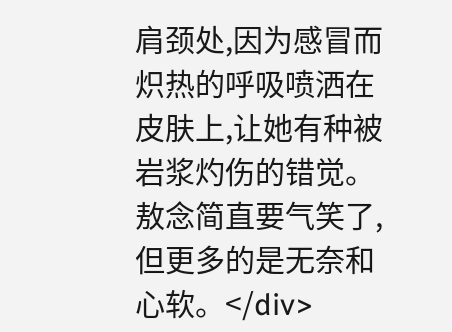肩颈处,因为感冒而炽热的呼吸喷洒在皮肤上,让她有种被岩浆灼伤的错觉。
敖念简直要气笑了,但更多的是无奈和心软。</div>